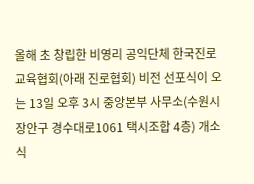올해 초 창립한 비영리 공익단체 한국진로교육협회(아래 진로협회) 비전 선포식이 오는 13일 오후 3시 중앙본부 사무소(수원시 장안구 경수대로1061 택시조합 4층) 개소식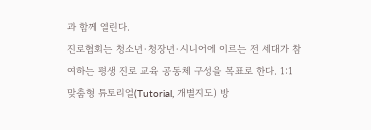과 함께 열린다.
진로협회는 청소년·청장년·시니어에 이르는 전 세대가 참여하는 평생 진로 교육 공동체 구성을 목표로 한다. 1:1 맞춤형 튜토리얼(Tutorial, 개별지도) 방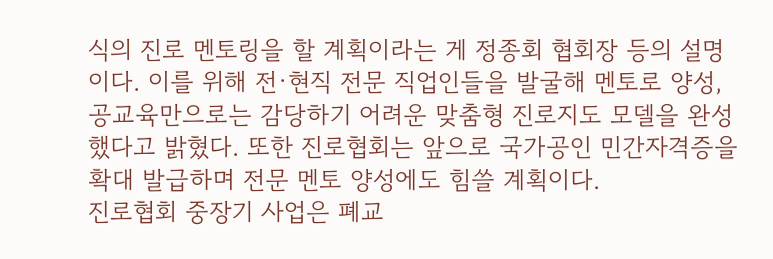식의 진로 멘토링을 할 계획이라는 게 정종회 협회장 등의 설명이다. 이를 위해 전·현직 전문 직업인들을 발굴해 멘토로 양성, 공교육만으로는 감당하기 어려운 맞춤형 진로지도 모델을 완성했다고 밝혔다. 또한 진로협회는 앞으로 국가공인 민간자격증을 확대 발급하며 전문 멘토 양성에도 힘쓸 계획이다.
진로협회 중장기 사업은 폐교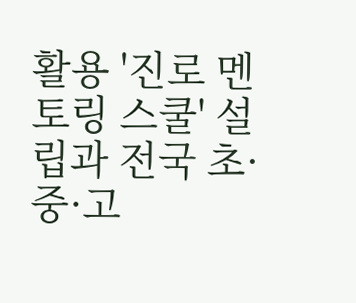활용 '진로 멘토링 스쿨' 설립과 전국 초·중·고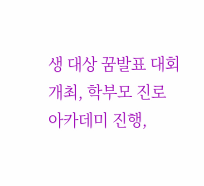생 대상 꿈발표 대회 개최, 학부모 진로 아카데미 진행,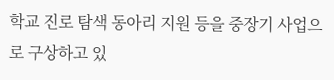학교 진로 탐색 동아리 지원 등을 중장기 사업으로 구상하고 있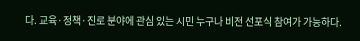다. 교육·정책·진로 분야에 관심 있는 시민 누구나 비전 선포식 참여가 가능하다.